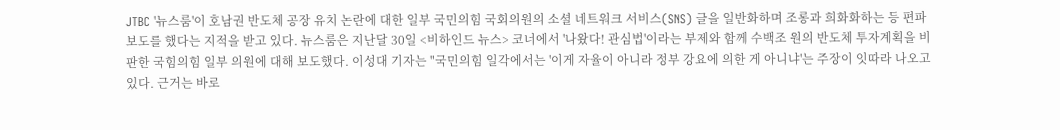JTBC '뉴스룸'이 호남권 반도체 공장 유치 논란에 대한 일부 국민의힘 국회의원의 소셜 네트워크 서비스(SNS) 글을 일반화하며 조롱과 희화화하는 등 편파 보도를 했다는 지적을 받고 있다. 뉴스룸은 지난달 30일 <비하인드 뉴스> 코너에서 '나왔다! 관심법'이라는 부제와 함께 수백조 원의 반도체 투자계획을 비판한 국힘의힘 일부 의원에 대해 보도했다. 이성대 기자는 "국민의힘 일각에서는 '이게 자율이 아니라 정부 강요에 의한 게 아니냐'는 주장이 잇따라 나오고 있다. 근거는 바로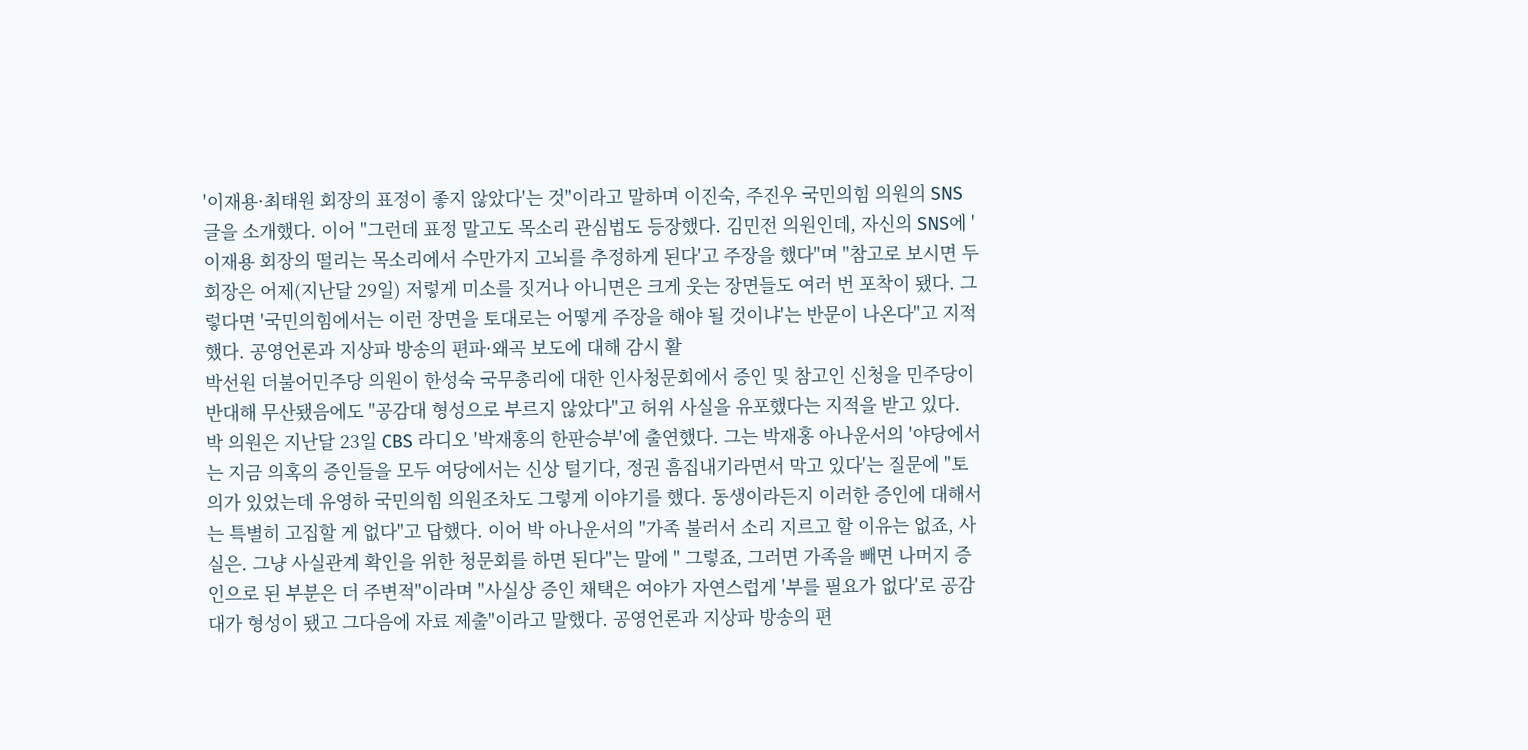'이재용·최태원 회장의 표정이 좋지 않았다'는 것"이라고 말하며 이진숙, 주진우 국민의힘 의원의 SNS 글을 소개했다. 이어 "그런데 표정 말고도 목소리 관심법도 등장했다. 김민전 의원인데, 자신의 SNS에 '이재용 회장의 떨리는 목소리에서 수만가지 고뇌를 추정하게 된다'고 주장을 했다"며 "참고로 보시면 두 회장은 어제(지난달 29일) 저렇게 미소를 짓거나 아니면은 크게 웃는 장면들도 여러 번 포착이 됐다. 그렇다면 '국민의힘에서는 이런 장면을 토대로는 어떻게 주장을 해야 될 것이냐'는 반문이 나온다"고 지적했다. 공영언론과 지상파 방송의 편파·왜곡 보도에 대해 감시 활
박선원 더불어민주당 의원이 한성숙 국무총리에 대한 인사청문회에서 증인 및 참고인 신청을 민주당이 반대해 무산됐음에도 "공감대 형성으로 부르지 않았다"고 허위 사실을 유포했다는 지적을 받고 있다. 박 의원은 지난달 23일 CBS 라디오 '박재홍의 한판승부'에 출연했다. 그는 박재홍 아나운서의 '야당에서는 지금 의혹의 증인들을 모두 여당에서는 신상 털기다, 정권 흠집내기라면서 막고 있다'는 질문에 "토의가 있었는데 유영하 국민의힘 의원조차도 그렇게 이야기를 했다. 동생이라든지 이러한 증인에 대해서는 특별히 고집할 게 없다"고 답했다. 이어 박 아나운서의 "가족 불러서 소리 지르고 할 이유는 없죠, 사실은. 그냥 사실관계 확인을 위한 청문회를 하면 된다"는 말에 " 그렇죠, 그러면 가족을 빼면 나머지 증인으로 된 부분은 더 주변적"이라며 "사실상 증인 채택은 여야가 자연스럽게 '부를 필요가 없다'로 공감대가 형성이 됐고 그다음에 자료 제출"이라고 말했다. 공영언론과 지상파 방송의 편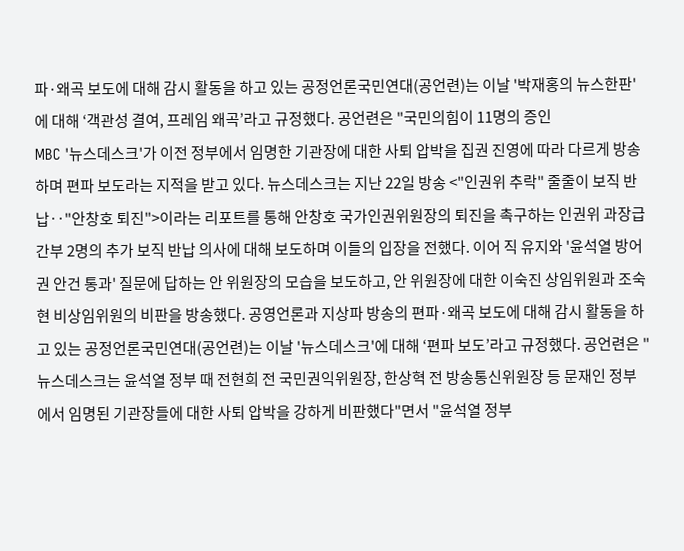파·왜곡 보도에 대해 감시 활동을 하고 있는 공정언론국민연대(공언련)는 이날 '박재홍의 뉴스한판'에 대해 ‘객관성 결여, 프레임 왜곡’라고 규정했다. 공언련은 "국민의힘이 11명의 증인
MBC '뉴스데스크'가 이전 정부에서 임명한 기관장에 대한 사퇴 압박을 집권 진영에 따라 다르게 방송하며 편파 보도라는 지적을 받고 있다. 뉴스데스크는 지난 22일 방송 <"인권위 추락" 줄줄이 보직 반납‥"안창호 퇴진">이라는 리포트를 통해 안창호 국가인권위원장의 퇴진을 촉구하는 인권위 과장급 간부 2명의 추가 보직 반납 의사에 대해 보도하며 이들의 입장을 전했다. 이어 직 유지와 '윤석열 방어권 안건 통과' 질문에 답하는 안 위원장의 모습을 보도하고, 안 위원장에 대한 이숙진 상임위원과 조숙현 비상임위원의 비판을 방송했다. 공영언론과 지상파 방송의 편파·왜곡 보도에 대해 감시 활동을 하고 있는 공정언론국민연대(공언련)는 이날 '뉴스데스크'에 대해 ‘편파 보도’라고 규정했다. 공언련은 "뉴스데스크는 윤석열 정부 때 전현희 전 국민권익위원장, 한상혁 전 방송통신위원장 등 문재인 정부에서 임명된 기관장들에 대한 사퇴 압박을 강하게 비판했다"면서 "윤석열 정부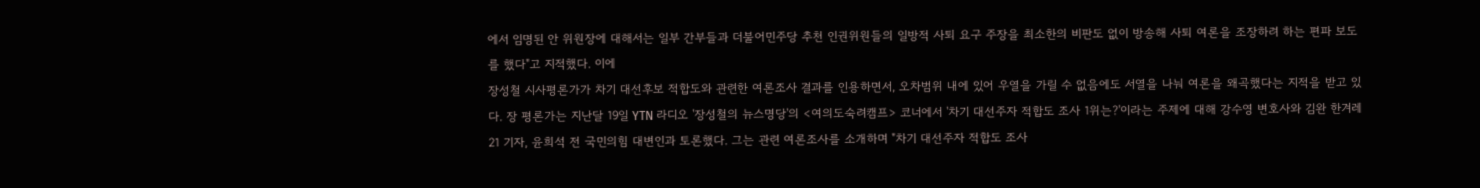에서 임명된 안 위원장에 대해서는 일부 간부들과 더불어민주당 추천 인권위원들의 일방적 사퇴 요구 주장을 최소한의 비판도 없이 방송해 사퇴 여론을 조장하려 하는 편파 보도를 했다"고 지적했다. 이에
장성철 시사평론가가 차기 대선후보 적합도와 관련한 여론조사 결과를 인용하면서, 오차범위 내에 있어 우열을 가릴 수 없음에도 서열을 나눠 여론을 왜곡했다는 지적을 받고 있다. 장 평론가는 지난달 19일 YTN 라디오 '장성철의 뉴스명당'의 <여의도숙려캠프> 코너에서 '차기 대선주자 적합도 조사 1위는?'이라는 주제에 대해 강수영 변호사와 김완 한겨레21 기자, 윤희석 전 국민의힘 대변인과 토론했다. 그는 관련 여론조사를 소개하며 "차기 대선주자 적합도 조사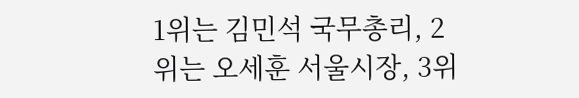1위는 김민석 국무총리, 2위는 오세훈 서울시장, 3위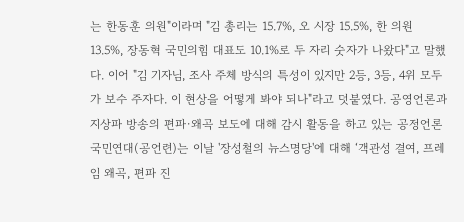는 한동훈 의원"이라며 "김 총리는 15.7%, 오 시장 15.5%, 한 의원 13.5%, 장동혁 국민의힘 대표도 10.1%로 두 자리 숫자가 나왔다"고 말했다. 이어 "김 기자님, 조사 주체 방식의 특성이 있지만 2등, 3등, 4위 모두가 보수 주자다. 이 현상을 어떻게 봐야 되나"라고 덧붙였다. 공영언론과 지상파 방송의 편파·왜곡 보도에 대해 감시 활동을 하고 있는 공정언론국민연대(공언련)는 이날 '장성철의 뉴스명당'에 대해 ‘객관성 결여, 프레임 왜곡, 편파 진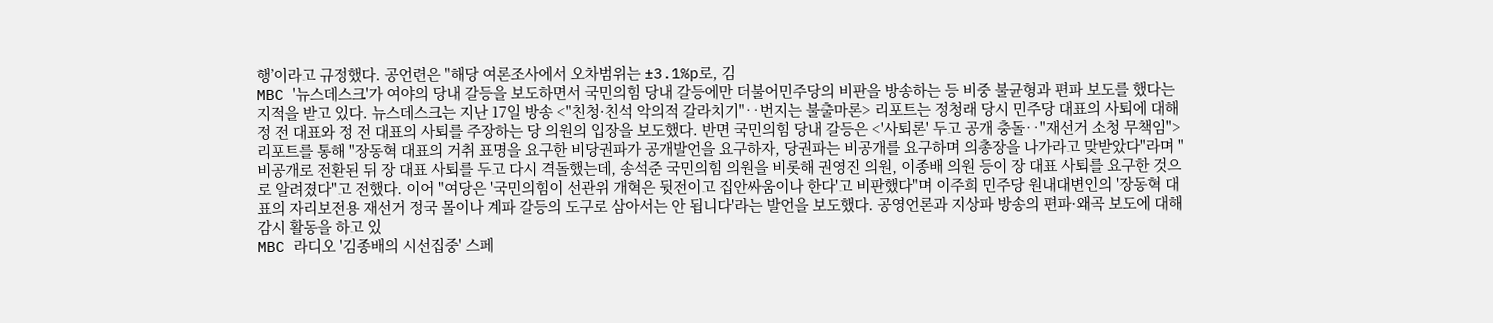행’이라고 규정했다. 공언련은 "해당 여론조사에서 오차범위는 ±3.1%p로, 김
MBC '뉴스데스크'가 여야의 당내 갈등을 보도하면서 국민의힘 당내 갈등에만 더불어민주당의 비판을 방송하는 등 비중 불균형과 편파 보도를 했다는 지적을 받고 있다. 뉴스데스크는 지난 17일 방송 <"친청·친석 악의적 갈라치기"‥번지는 불출마론> 리포트는 정청래 당시 민주당 대표의 사퇴에 대해 정 전 대표와 정 전 대표의 사퇴를 주장하는 당 의원의 입장을 보도했다. 반면 국민의힘 당내 갈등은 <'사퇴론' 두고 공개 충돌‥"재선거 소청 무책임"> 리포트를 통해 "장동혁 대표의 거취 표명을 요구한 비당권파가 공개발언을 요구하자, 당권파는 비공개를 요구하며 의총장을 나가라고 맞받았다"라며 "비공개로 전환된 뒤 장 대표 사퇴를 두고 다시 격돌했는데, 송석준 국민의힘 의원을 비롯해 권영진 의원, 이종배 의원 등이 장 대표 사퇴를 요구한 것으로 알려졌다"고 전했다. 이어 "여당은 '국민의힘이 선관위 개혁은 뒷전이고 집안싸움이나 한다'고 비판했다"며 이주희 민주당 원내대변인의 '장동혁 대표의 자리보전용 재선거 정국 몰이나 계파 갈등의 도구로 삼아서는 안 됩니다'라는 발언을 보도했다. 공영언론과 지상파 방송의 편파·왜곡 보도에 대해 감시 활동을 하고 있
MBC 라디오 '김종배의 시선집중' 스페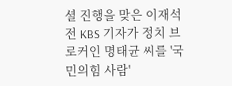셜 진행을 맞은 이재석 전 KBS 기자가 정치 브로커인 명태균 씨를 '국민의힘 사람'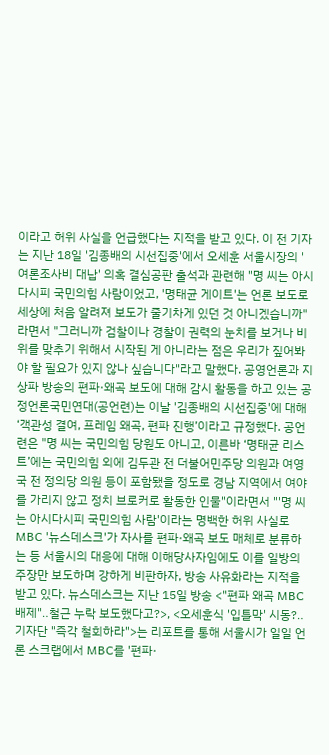이라고 허위 사실을 언급했다는 지적을 받고 있다. 이 전 기자는 지난 18일 '김종배의 시선집중'에서 오세훈 서울시장의 '여론조사비 대납' 의혹 결심공판 출석과 관련해 "명 씨는 아시다시피 국민의힘 사람이었고, '명태균 게이트'는 언론 보도로 세상에 처음 알려져 보도가 줄기차게 있던 것 아니겠습니까"라면서 "그러니까 검찰이나 경찰이 권력의 눈치를 보거나 비위를 맞추기 위해서 시작된 게 아니라는 점은 우리가 짚어봐야 할 필요가 있지 않나 싶습니다"라고 말했다. 공영언론과 지상파 방송의 편파·왜곡 보도에 대해 감시 활동을 하고 있는 공정언론국민연대(공언련)는 이날 '김종배의 시선집중'에 대해 ‘객관성 결여, 프레임 왜곡, 편파 진행’이라고 규정했다. 공언련은 "명 씨는 국민의힘 당원도 아니고, 이른바 ‘명태균 리스트’에는 국민의힘 외에 김두관 전 더불어민주당 의원과 여영국 전 정의당 의원 등이 포함됐을 정도로 경남 지역에서 여야를 가리지 않고 정치 브로커로 활동한 인물"이라면서 "'명 씨는 아시다시피 국민의힘 사람'이라는 명백한 허위 사실로
MBC '뉴스데스크'가 자사를 편파·왜곡 보도 매체로 분류하는 등 서울시의 대응에 대해 이해당사자임에도 이를 일방의 주장만 보도하며 강하게 비판하자, 방송 사유화라는 지적을 받고 있다. 뉴스데스크는 지난 15일 방송 <"편파 왜곡 MBC 배제"‥철근 누락 보도했다고?>, <오세훈식 '입틀막' 시동?‥기자단 "즉각 철회하라">는 리포트를 통해 서울시가 일일 언론 스크랩에서 MBC를 '편파·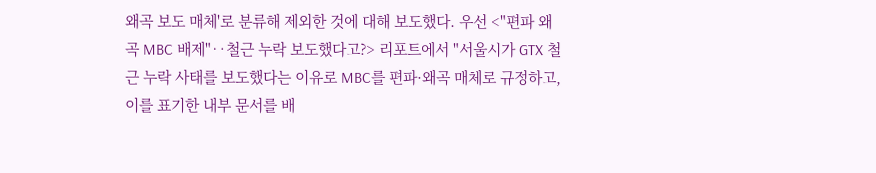왜곡 보도 매체'로 분류해 제외한 것에 대해 보도했다. 우선 <"편파 왜곡 MBC 배제"‥철근 누락 보도했다고?> 리포트에서 "서울시가 GTX 철근 누락 사태를 보도했다는 이유로 MBC를 편파·왜곡 매체로 규정하고, 이를 표기한 내부 문서를 배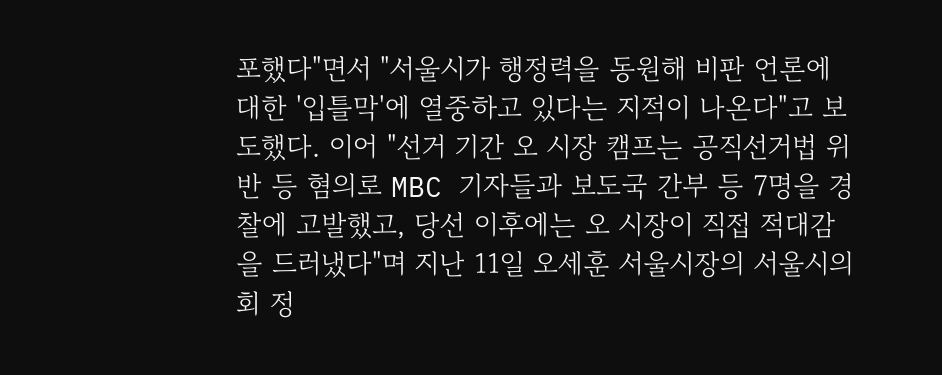포했다"면서 "서울시가 행정력을 동원해 비판 언론에 대한 '입틀막'에 열중하고 있다는 지적이 나온다"고 보도했다. 이어 "선거 기간 오 시장 캠프는 공직선거법 위반 등 혐의로 MBC 기자들과 보도국 간부 등 7명을 경찰에 고발했고, 당선 이후에는 오 시장이 직접 적대감을 드러냈다"며 지난 11일 오세훈 서울시장의 서울시의회 정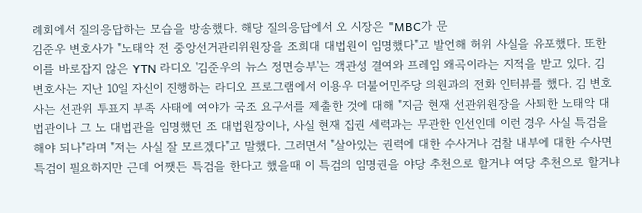례회에서 질의응답하는 모습을 방송했다. 해당 질의응답에서 오 시장은 "MBC가 문
김준우 변호사가 "노태악 전 중앙선거관리위원장을 조희대 대법원이 임명했다"고 발언해 허위 사실을 유포했다. 또한 이를 바로잡지 않은 YTN 라디오 '김준우의 뉴스 정면승부'는 객관성 결여와 프레임 왜곡이라는 지적을 받고 있다. 김 변호사는 지난 10일 자신이 진행하는 라디오 프로그램에서 이용우 더불어민주당 의원과의 전화 인터뷰를 했다. 김 변호사는 선관위 투표지 부족 사태에 여야가 국조 요구서를 제출한 것에 대해 "지금 현재 선관위원장을 사퇴한 노태악 대법관이나 그 노 대법관을 임명했던 조 대법원장이나, 사실 현재 집권 세력과는 무관한 인선인데 이런 경우 사실 특검을 해야 되나"라며 "저는 사실 잘 모르겠다"고 말했다. 그러면서 "살아있는 권력에 대한 수사거나 검찰 내부에 대한 수사면 특검이 필요하지만 근데 어쨋든 특검을 한다고 했을때 이 특검의 임명권을 야당 추천으로 할거냐 여당 추천으로 할거냐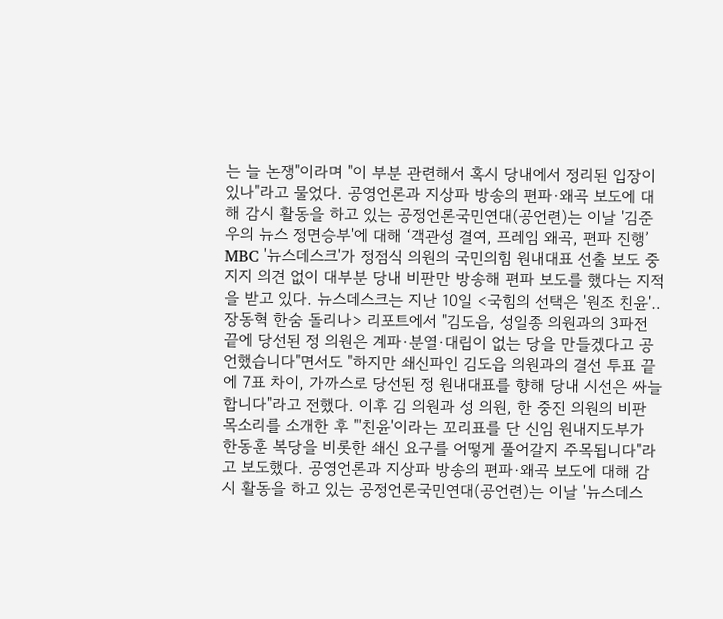는 늘 논쟁"이라며 "이 부분 관련해서 혹시 당내에서 정리된 입장이 있나"라고 물었다. 공영언론과 지상파 방송의 편파·왜곡 보도에 대해 감시 활동을 하고 있는 공정언론국민연대(공언련)는 이날 '김준우의 뉴스 정면승부'에 대해 ‘객관성 결여, 프레임 왜곡, 편파 진행’
MBC '뉴스데스크'가 정점식 의원의 국민의힘 원내대표 선출 보도 중 지지 의견 없이 대부분 당내 비판만 방송해 편파 보도를 했다는 지적을 받고 있다. 뉴스데스크는 지난 10일 <국힘의 선택은 '원조 친윤'‥장동혁 한숨 돌리나> 리포트에서 "김도읍, 성일종 의원과의 3파전 끝에 당선된 정 의원은 계파·분열·대립이 없는 당을 만들겠다고 공언했습니다"면서도 "하지만 쇄신파인 김도읍 의원과의 결선 투표 끝에 7표 차이, 가까스로 당선된 정 원내대표를 향해 당내 시선은 싸늘합니다"라고 전했다. 이후 김 의원과 성 의원, 한 중진 의원의 비판 목소리를 소개한 후 "'친윤'이라는 꼬리표를 단 신임 원내지도부가 한동훈 복당을 비롯한 쇄신 요구를 어떻게 풀어갈지 주목됩니다"라고 보도했다. 공영언론과 지상파 방송의 편파·왜곡 보도에 대해 감시 활동을 하고 있는 공정언론국민연대(공언련)는 이날 '뉴스데스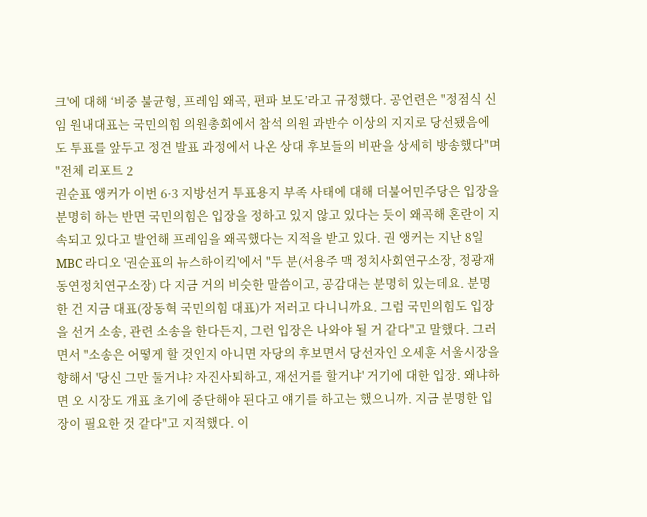크'에 대해 ‘비중 불균형, 프레임 왜곡, 편파 보도’라고 규정했다. 공언련은 "정점식 신임 원내대표는 국민의힘 의원총회에서 참석 의원 과반수 이상의 지지로 당선됐음에도 투표를 앞두고 정견 발표 과정에서 나온 상대 후보들의 비판을 상세히 방송했다"며 "전체 리포트 2
권순표 앵커가 이번 6·3 지방선거 투표용지 부족 사태에 대해 더불어민주당은 입장을 분명히 하는 반면 국민의힘은 입장을 정하고 있지 않고 있다는 듯이 왜곡해 혼란이 지속되고 있다고 발언해 프레임을 왜곡했다는 지적을 받고 있다. 권 앵커는 지난 8일 MBC 라디오 '권순표의 뉴스하이킥'에서 "두 분(서용주 맥 정치사회연구소장, 정광재 동연정치연구소장) 다 지금 거의 비슷한 말씀이고, 공감대는 분명히 있는데요. 분명한 건 지금 대표(장동혁 국민의힘 대표)가 저러고 다니니까요. 그럼 국민의힘도 입장을 선거 소송, 관련 소송을 한다든지, 그런 입장은 나와야 될 거 같다"고 말했다. 그러면서 "소송은 어떻게 할 것인지 아니면 자당의 후보면서 당선자인 오세훈 서울시장을 향해서 '당신 그만 둘거냐? 자진사퇴하고, 재선거를 할거냐' 거기에 대한 입장. 왜냐하면 오 시장도 개표 초기에 중단해야 된다고 얘기를 하고는 했으니까. 지금 분명한 입장이 필요한 것 같다"고 지적했다. 이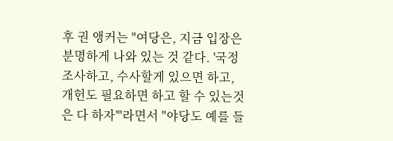후 권 앵커는 "여당은, 지금 입장은 분명하게 나와 있는 것 같다. '국정조사하고, 수사할게 있으면 하고, 개헌도 필요하면 하고 할 수 있는것은 다 하자'"라면서 "야당도 예를 들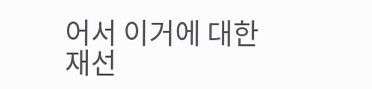어서 이거에 대한 재선